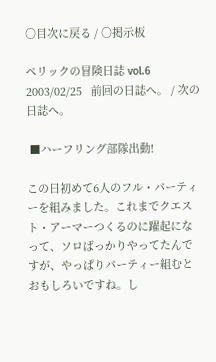○目次に戻る / ○掲示板

ペリックの冒険日誌 vol.6 2003/02/25   前回の日誌へ。 / 次の日誌へ。

 ■ハーフリング部隊出動!

この日初めて6人のフル・パーティーを組みました。これまでクエスト・アーマーつくるのに躍起になって、ソロばっかりやってたんですが、やっぱりパーティー組むとおもしろいですね。し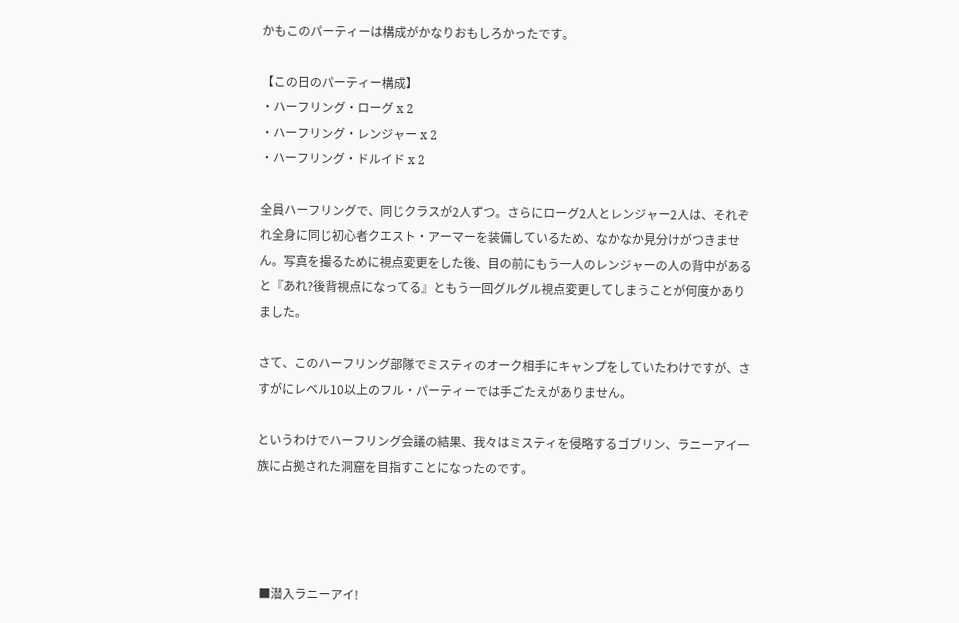かもこのパーティーは構成がかなりおもしろかったです。

【この日のパーティー構成】
・ハーフリング・ローグ x 2
・ハーフリング・レンジャー x 2
・ハーフリング・ドルイド x 2

全員ハーフリングで、同じクラスが2人ずつ。さらにローグ2人とレンジャー2人は、それぞれ全身に同じ初心者クエスト・アーマーを装備しているため、なかなか見分けがつきません。写真を撮るために視点変更をした後、目の前にもう一人のレンジャーの人の背中があると『あれ?後背視点になってる』ともう一回グルグル視点変更してしまうことが何度かありました。

さて、このハーフリング部隊でミスティのオーク相手にキャンプをしていたわけですが、さすがにレベル10以上のフル・パーティーでは手ごたえがありません。

というわけでハーフリング会議の結果、我々はミスティを侵略するゴブリン、ラニーアイ一族に占拠された洞窟を目指すことになったのです。




 ■潜入ラニーアイ!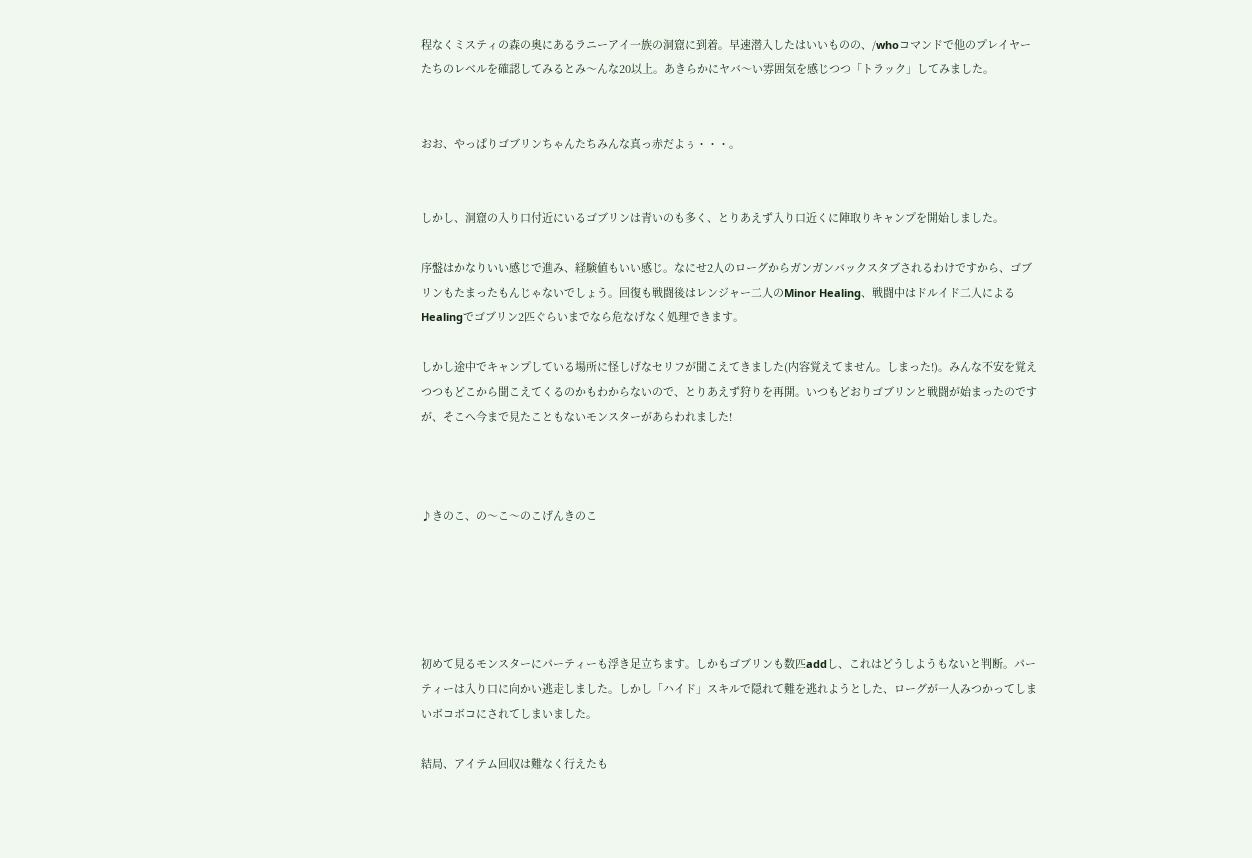程なくミスティの森の奥にあるラニーアイ一族の洞窟に到着。早速潜入したはいいものの、/whoコマンドで他のプレイヤーたちのレベルを確認してみるとみ〜んな20以上。あきらかにヤバ〜い雰囲気を感じつつ「トラック」してみました。


おお、やっぱりゴブリンちゃんたちみんな真っ赤だよぅ・・・。


しかし、洞窟の入り口付近にいるゴブリンは青いのも多く、とりあえず入り口近くに陣取りキャンプを開始しました。

序盤はかなりいい感じで進み、経験値もいい感じ。なにせ2人のローグからガンガンバックスタブされるわけですから、ゴブリンもたまったもんじゃないでしょう。回復も戦闘後はレンジャー二人のMinor Healing、戦闘中はドルイド二人によるHealingでゴブリン2匹ぐらいまでなら危なげなく処理できます。

しかし途中でキャンプしている場所に怪しげなセリフが聞こえてきました(内容覚えてません。しまった!)。みんな不安を覚えつつもどこから聞こえてくるのかもわからないので、とりあえず狩りを再開。いつもどおりゴブリンと戦闘が始まったのですが、そこへ今まで見たこともないモンスターがあらわれました!



♪きのこ、の〜こ〜のこげんきのこ





初めて見るモンスターにパーティーも浮き足立ちます。しかもゴブリンも数匹addし、これはどうしようもないと判断。パーティーは入り口に向かい逃走しました。しかし「ハイド」スキルで隠れて難を逃れようとした、ローグが一人みつかってしまいボコボコにされてしまいました。

結局、アイテム回収は難なく行えたも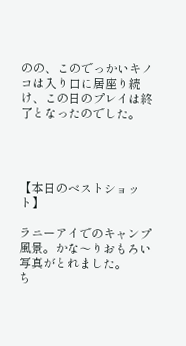のの、このでっかいキノコは入り口に居座り続け、この日のプレイは終了となったのでした。




【本日のベストショット】

ラニーアイでのキャンプ風景。かな〜りおもろい写真がとれました。
ち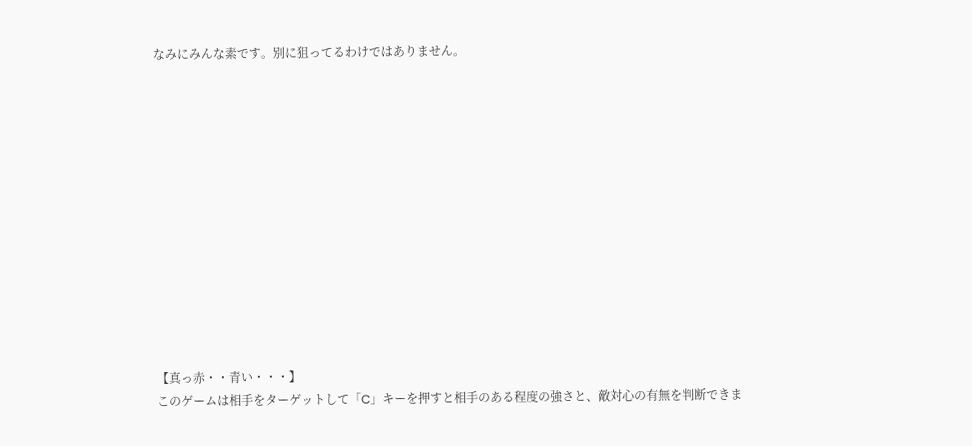なみにみんな素です。別に狙ってるわけではありません。













【真っ赤・・青い・・・】
このゲームは相手をターゲットして「C」キーを押すと相手のある程度の強さと、敵対心の有無を判断できま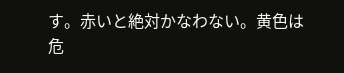す。赤いと絶対かなわない。黄色は危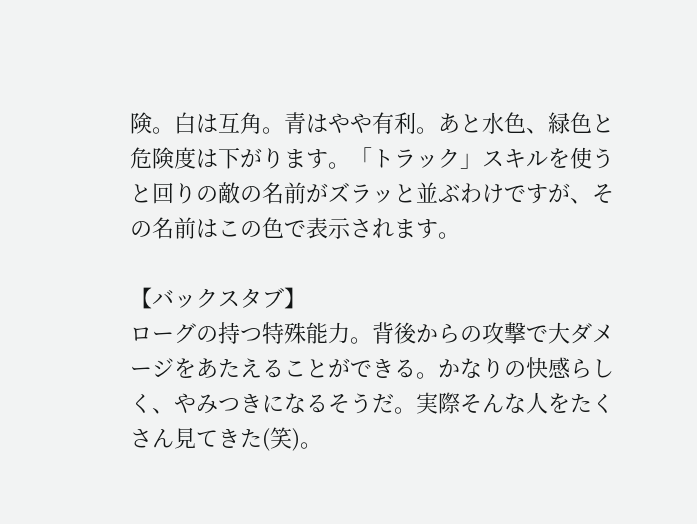険。白は互角。青はやや有利。あと水色、緑色と危険度は下がります。「トラック」スキルを使うと回りの敵の名前がズラッと並ぶわけですが、その名前はこの色で表示されます。

【バックスタブ】
ローグの持つ特殊能力。背後からの攻撃で大ダメージをあたえることができる。かなりの快感らしく、やみつきになるそうだ。実際そんな人をたくさん見てきた(笑)。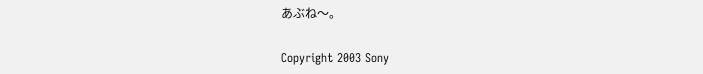あぶね〜。

Copyright 2003 Sony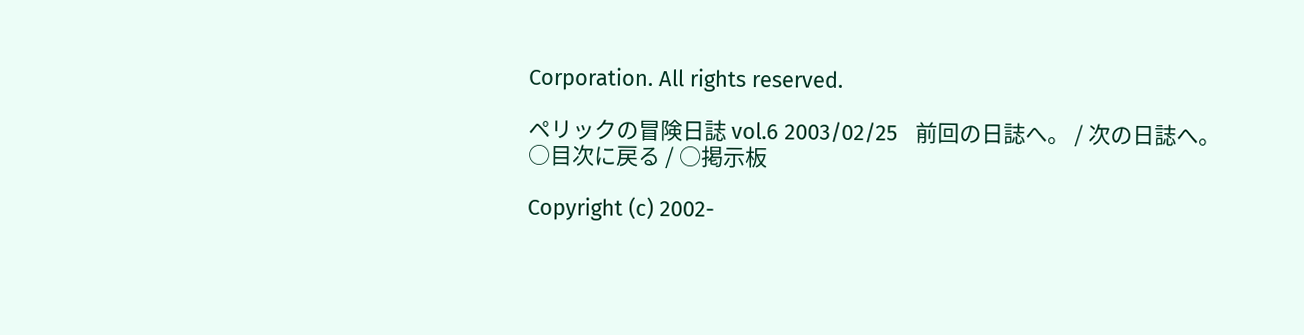Corporation. All rights reserved.

ペリックの冒険日誌 vol.6 2003/02/25   前回の日誌へ。 / 次の日誌へ。
○目次に戻る / ○掲示板

Copyright (c) 2002-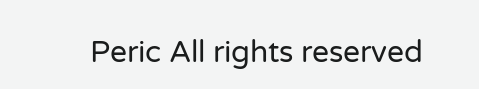Peric All rights reserved